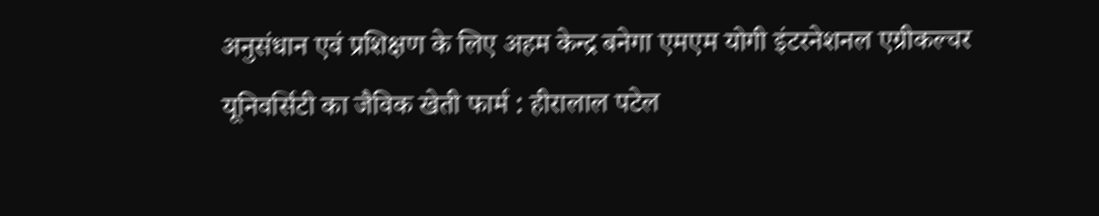अनुसंधान एवं प्रशिक्षण के लिए अहम केन्द्र बनेगा एमएम योगी इंटरनेशनल एग्रीकल्चर यूनिवर्सिटी का जैविक खेती फार्म : हीरालाल पटेल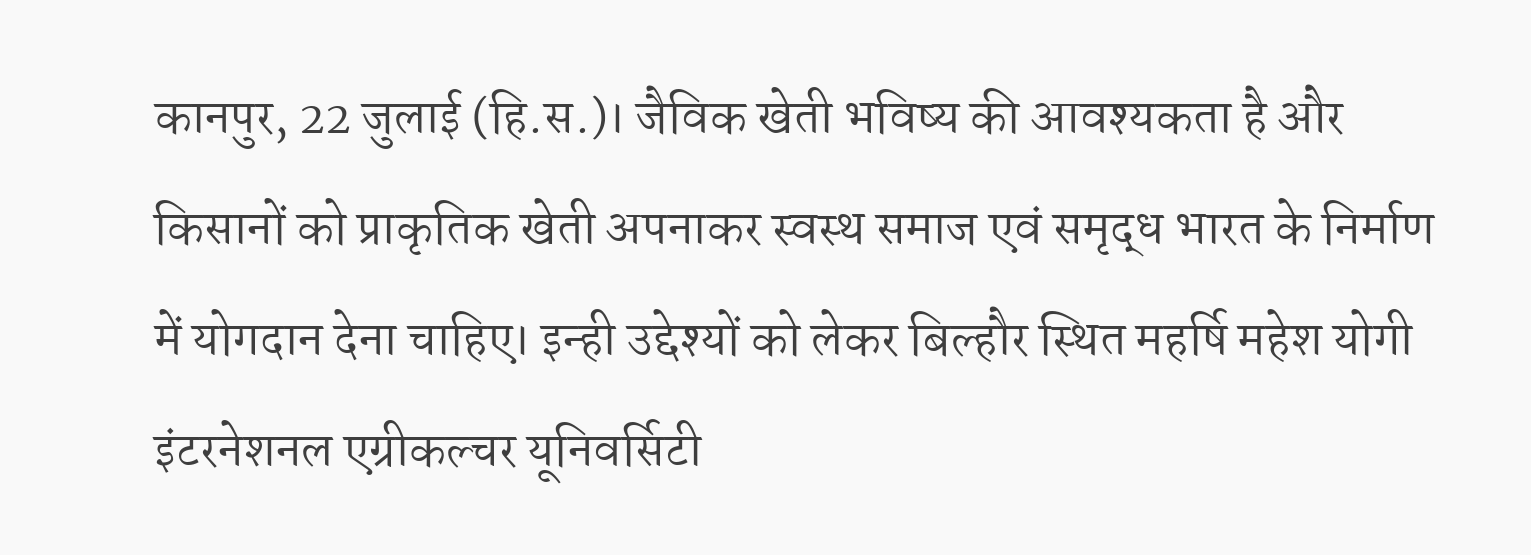कानपुर, 22 जुलाई (हि.स.)। जैविक खेती भविष्य की आवश्यकता है और किसानों को प्राकृतिक खेती अपनाकर स्वस्थ समाज एवं समृद्ध भारत के निर्माण में योगदान देना चाहिए। इन्ही उद्देश्यों को लेकर बिल्हौर स्थित महर्षि महेश योगी इंटरनेशनल एग्रीकल्चर यूनिवर्सिटी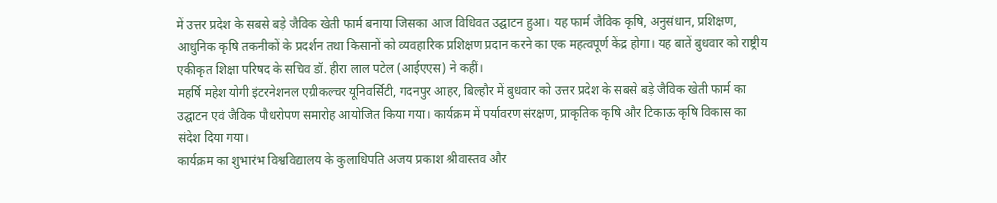में उत्तर प्रदेश के सबसे बड़े जैविक खेती फार्म बनाया जिसका आज विधिवत उद्घाटन हुआ। यह फार्म जैविक कृषि, अनुसंधान, प्रशिक्षण, आधुनिक कृषि तकनीकों के प्रदर्शन तथा किसानों को व्यवहारिक प्रशिक्षण प्रदान करने का एक महत्वपूर्ण केंद्र होगा। यह बातें बुधवार को राष्ट्रीय एकीकृत शिक्षा परिषद के सचिव डॉ. हीरा लाल पटेल (आईएएस) ने कहीं।
महर्षि महेश योगी इंटरनेशनल एग्रीकल्चर यूनिवर्सिटी, गदनपुर आहर, बिल्हौर में बुधवार को उत्तर प्रदेश के सबसे बड़े जैविक खेती फार्म का उद्घाटन एवं जैविक पौधरोपण समारोह आयोजित किया गया। कार्यक्रम में पर्यावरण संरक्षण, प्राकृतिक कृषि और टिकाऊ कृषि विकास का संदेश दिया गया।
कार्यक्रम का शुभारंभ विश्वविद्यालय के कुलाधिपति अजय प्रकाश श्रीवास्तव और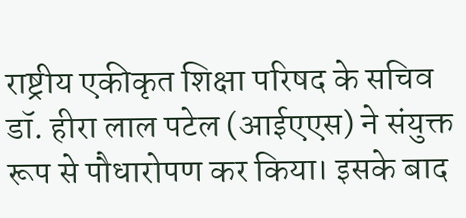राष्ट्रीय एकीकृत शिक्षा परिषद के सचिव डॉ. हीरा लाल पटेल (आईएएस) ने संयुक्त रूप से पौधारोपण कर किया। इसके बाद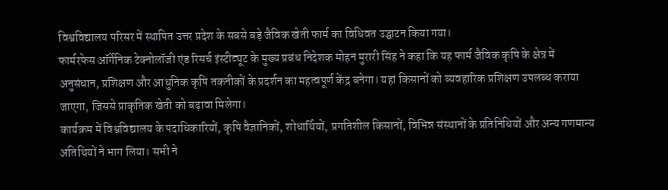विश्वविद्यालय परिसर में स्थापित उत्तर प्रदेश के सबसे बड़े जैविक खेती फार्म का विधिवत उद्घाटन किया गया।
फार्मरफेस ऑर्गेनिक टेक्नोलॉजी एंड रिसर्च इंस्टीट्यूट के मुख्य प्रबंध निदेशक मोहन मुरारी सिंह ने कहा कि यह फार्म जैविक कृषि के क्षेत्र में अनुसंधान, प्रशिक्षण और आधुनिक कृषि तकनीकों के प्रदर्शन का महत्वपूर्ण केंद्र बनेगा। यहां किसानों को व्यवहारिक प्रशिक्षण उपलब्ध कराया जाएगा, जिससे प्राकृतिक खेती को बढ़ावा मिलेगा।
कार्यक्रम में विश्वविद्यालय के पदाधिकारियों, कृषि वैज्ञानिकों, शोधार्थियों, प्रगतिशील किसानों, विभिन्न संस्थानों के प्रतिनिधियों और अन्य गणमान्य अतिथियों ने भाग लिया। सभी ने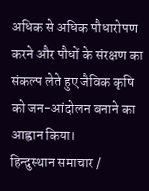अधिक से अधिक पौधारोपण करने और पौधों के संरक्षण का संकल्प लेते हुए जैविक कृषि को जन-आंदोलन बनाने का आह्वान किया।
हिन्दुस्थान समाचार /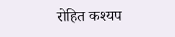रोहित कश्यप